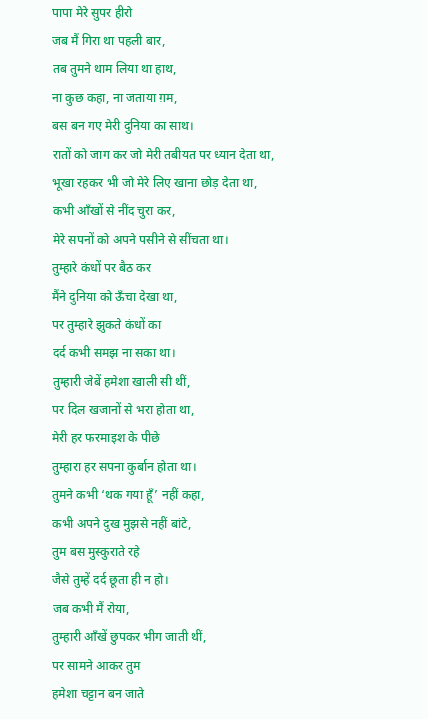पापा मेरे सुपर हीरो
जब मैं गिरा था पहली बार,
तब तुमने थाम लिया था हाथ,
ना कुछ कहा, ना जताया ग़म,
बस बन गए मेरी दुनिया का साथ।
रातों को जाग कर जो मेरी तबीयत पर ध्यान देता था,
भूखा रहकर भी जो मेरे लिए खाना छोड़ देता था,
कभी आँखों से नींद चुरा कर,
मेरे सपनों को अपने पसीने से सींचता था।
तुम्हारे कंधों पर बैठ कर
मैंने दुनिया को ऊँचा देखा था,
पर तुम्हारे झुकते कंधों का
दर्द कभी समझ ना सका था।
तुम्हारी जेबें हमेशा खाली सी थीं,
पर दिल खजानों से भरा होता था,
मेरी हर फरमाइश के पीछे
तुम्हारा हर सपना कुर्बान होता था।
तुमने कभी ‘थक गया हूँ’ नहीं कहा,
कभी अपने दुख मुझसे नहीं बांटे,
तुम बस मुस्कुराते रहे
जैसे तुम्हें दर्द छूता ही न हो।
जब कभी मैं रोया,
तुम्हारी आँखें छुपकर भीग जाती थीं,
पर सामने आकर तुम
हमेशा चट्टान बन जाते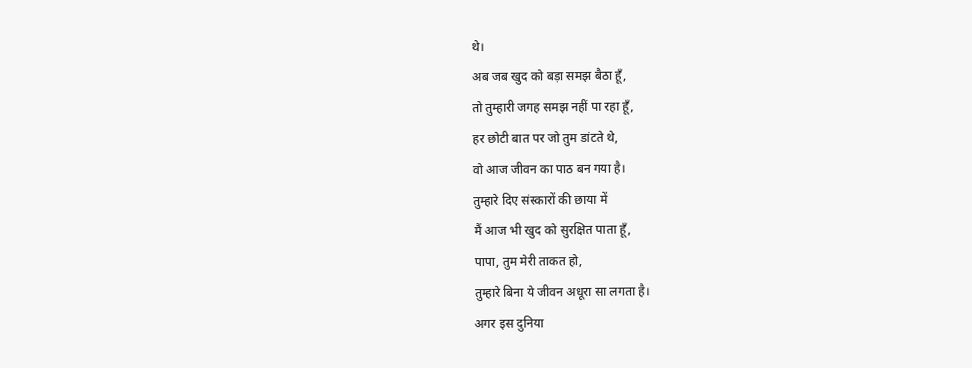थे।
अब जब खुद को बड़ा समझ बैठा हूँ,
तो तुम्हारी जगह समझ नहीं पा रहा हूँ,
हर छोटी बात पर जो तुम डांटते थे,
वो आज जीवन का पाठ बन गया है।
तुम्हारे दिए संस्कारों की छाया में
मैं आज भी खुद को सुरक्षित पाता हूँ,
पापा, तुम मेरी ताकत हो,
तुम्हारे बिना ये जीवन अधूरा सा लगता है।
अगर इस दुनिया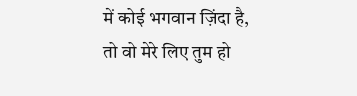में कोई भगवान ज़िंदा है,
तो वो मेरे लिए तुम हो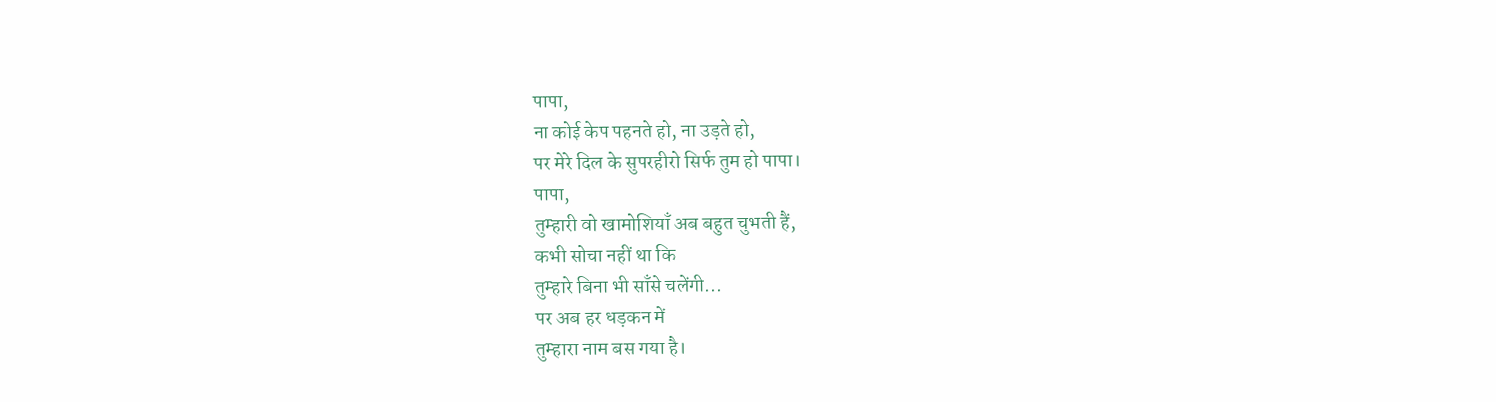पापा,
ना कोई केप पहनते हो, ना उड़ते हो,
पर मेरे दिल के सुपरहीरो सिर्फ तुम हो पापा।
पापा,
तुम्हारी वो खामोशियाँ अब बहुत चुभती हैं,
कभी सोचा नहीं था कि
तुम्हारे बिना भी साँसे चलेंगी...
पर अब हर धड़कन में
तुम्हारा नाम बस गया है।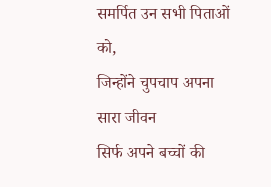समर्पित उन सभी पिताओं को,
जिन्होंने चुपचाप अपना सारा जीवन
सिर्फ अपने बच्चों की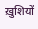ख़ुशियों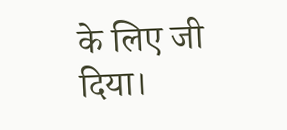के लिए जी दिया।